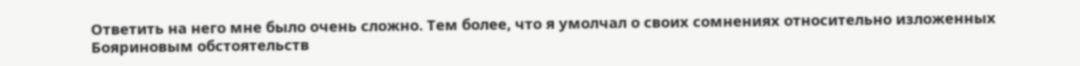Ответить на него мне было очень сложно. Тем более, что я умолчал о своих сомнениях относительно изложенных Бояриновым обстоятельств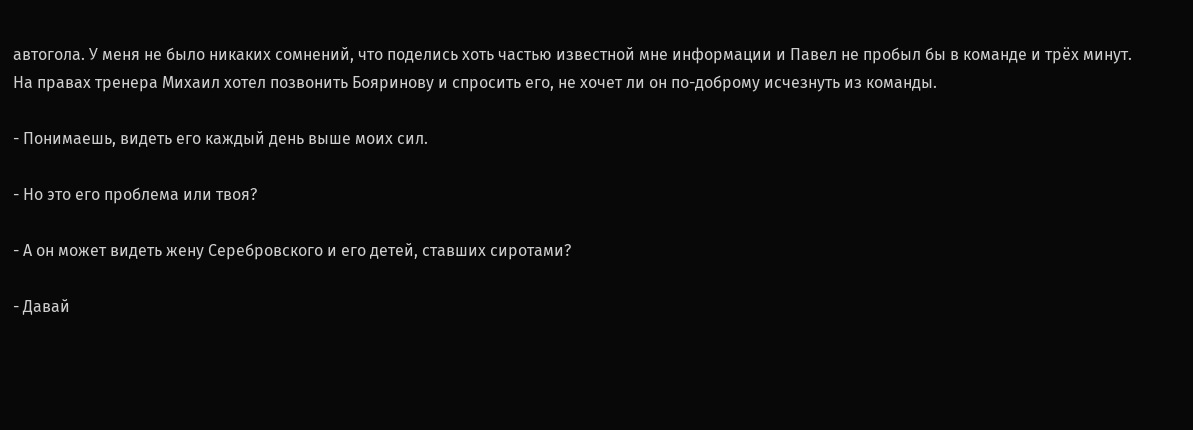автогола. У меня не было никаких сомнений, что поделись хоть частью известной мне информации и Павел не пробыл бы в команде и трёх минут. На правах тренера Михаил хотел позвонить Бояринову и спросить его, не хочет ли он по-доброму исчезнуть из команды.

- Понимаешь, видеть его каждый день выше моих сил.

- Но это его проблема или твоя?

- А он может видеть жену Серебровского и его детей, ставших сиротами?

- Давай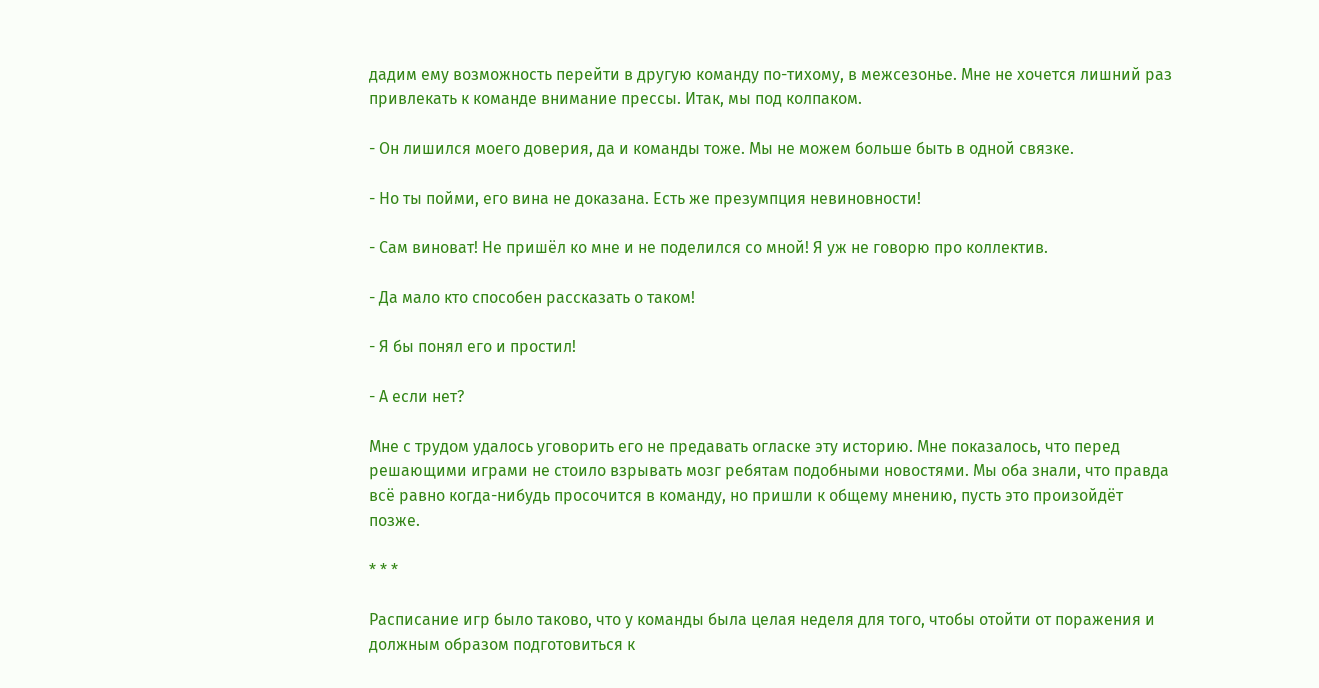дадим ему возможность перейти в другую команду по-тихому, в межсезонье. Мне не хочется лишний раз привлекать к команде внимание прессы. Итак, мы под колпаком.

- Он лишился моего доверия, да и команды тоже. Мы не можем больше быть в одной связке.

- Но ты пойми, его вина не доказана. Есть же презумпция невиновности!

- Сам виноват! Не пришёл ко мне и не поделился со мной! Я уж не говорю про коллектив.

- Да мало кто способен рассказать о таком!

- Я бы понял его и простил!

- А если нет?

Мне с трудом удалось уговорить его не предавать огласке эту историю. Мне показалось, что перед решающими играми не стоило взрывать мозг ребятам подобными новостями. Мы оба знали, что правда всё равно когда-нибудь просочится в команду, но пришли к общему мнению, пусть это произойдёт позже.

* * *

Расписание игр было таково, что у команды была целая неделя для того, чтобы отойти от поражения и должным образом подготовиться к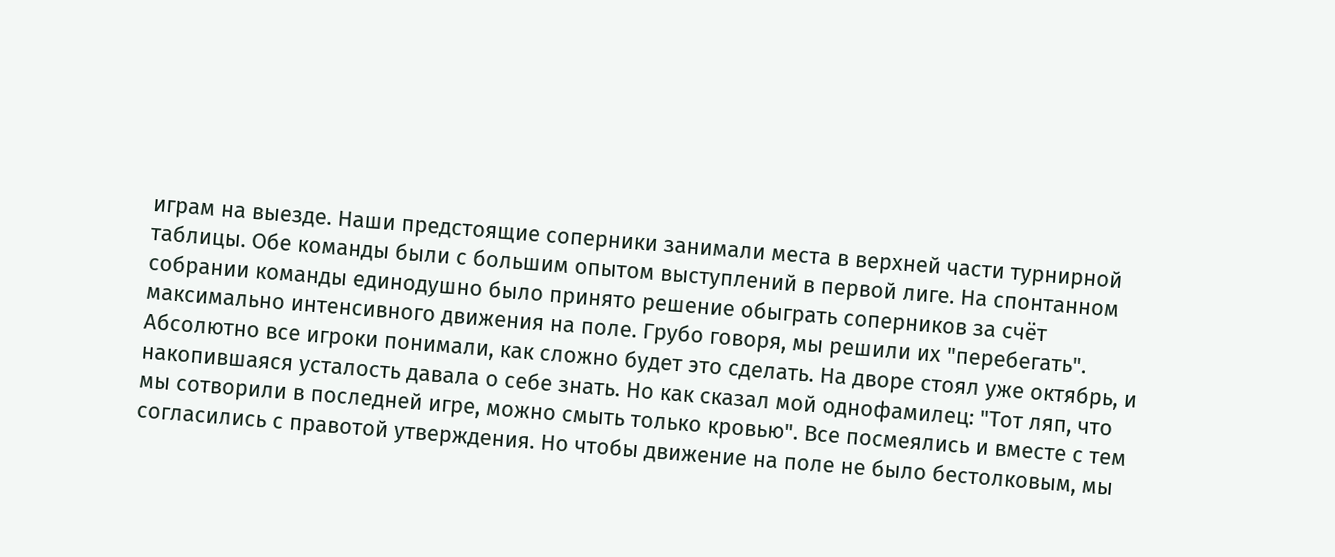играм на выезде. Наши предстоящие соперники занимали места в верхней части турнирной таблицы. Обе команды были с большим опытом выступлений в первой лиге. На спонтанном собрании команды единодушно было принято решение обыграть соперников за счёт максимально интенсивного движения на поле. Грубо говоря, мы решили их "перебегать". Абсолютно все игроки понимали, как сложно будет это сделать. На дворе стоял уже октябрь, и накопившаяся усталость давала о себе знать. Но как сказал мой однофамилец: "Тот ляп, что мы сотворили в последней игре, можно смыть только кровью". Все посмеялись и вместе с тем согласились с правотой утверждения. Но чтобы движение на поле не было бестолковым, мы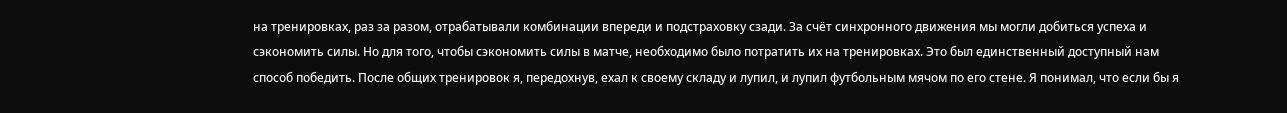на тренировках, раз за разом, отрабатывали комбинации впереди и подстраховку сзади. За счёт синхронного движения мы могли добиться успеха и сэкономить силы. Но для того, чтобы сэкономить силы в матче, необходимо было потратить их на тренировках. Это был единственный доступный нам способ победить. После общих тренировок я, передохнув, ехал к своему складу и лупил, и лупил футбольным мячом по его стене. Я понимал, что если бы я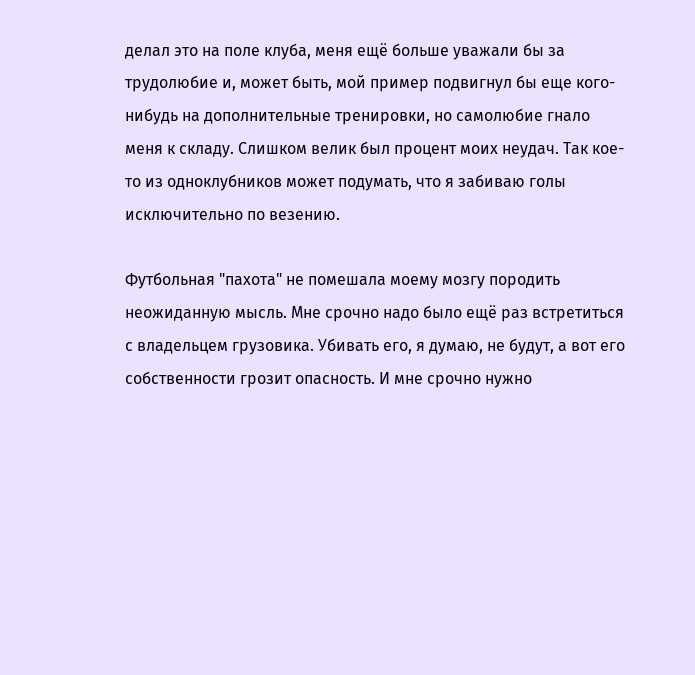делал это на поле клуба, меня ещё больше уважали бы за трудолюбие и, может быть, мой пример подвигнул бы еще кого-нибудь на дополнительные тренировки, но самолюбие гнало меня к складу. Слишком велик был процент моих неудач. Так кое-то из одноклубников может подумать, что я забиваю голы исключительно по везению.

Футбольная "пахота" не помешала моему мозгу породить неожиданную мысль. Мне срочно надо было ещё раз встретиться с владельцем грузовика. Убивать его, я думаю, не будут, а вот его собственности грозит опасность. И мне срочно нужно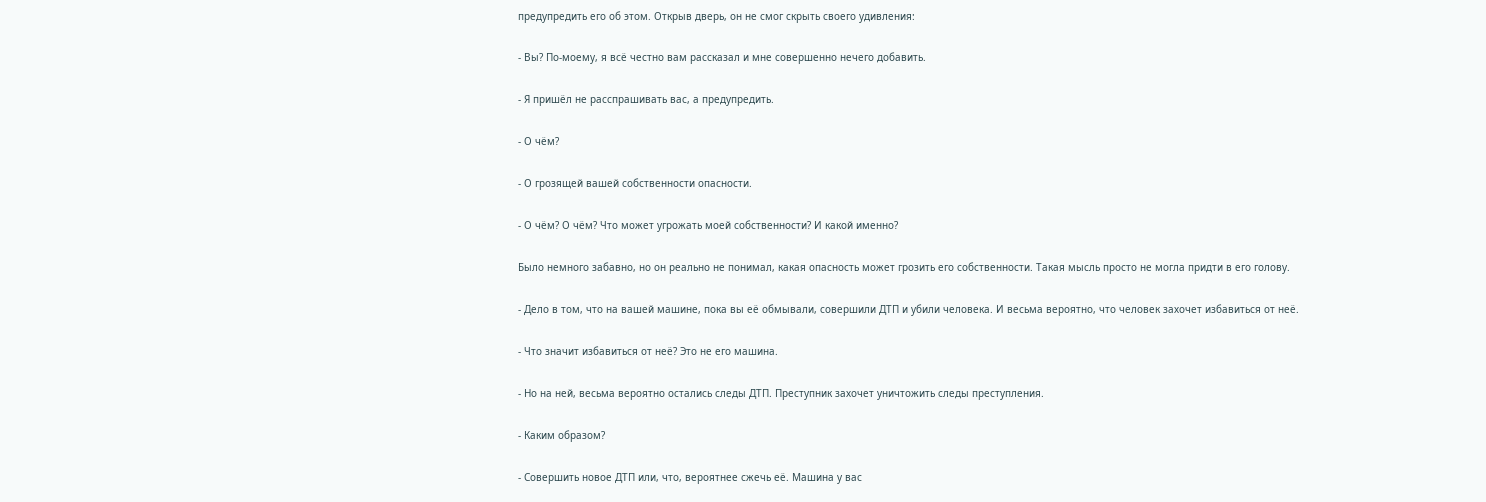предупредить его об этом. Открыв дверь, он не смог скрыть своего удивления:

- Вы? По-моему, я всё честно вам рассказал и мне совершенно нечего добавить.

- Я пришёл не расспрашивать вас, а предупредить.

- О чём?

- О грозящей вашей собственности опасности.

- О чём? О чём? Что может угрожать моей собственности? И какой именно?

Было немного забавно, но он реально не понимал, какая опасность может грозить его собственности. Такая мысль просто не могла придти в его голову.

- Дело в том, что на вашей машине, пока вы её обмывали, совершили ДТП и убили человека. И весьма вероятно, что человек захочет избавиться от неё.

- Что значит избавиться от неё? Это не его машина.

- Но на ней, весьма вероятно остались следы ДТП. Преступник захочет уничтожить следы преступления.

- Каким образом?

- Совершить новое ДТП или, что, вероятнее сжечь её. Машина у вас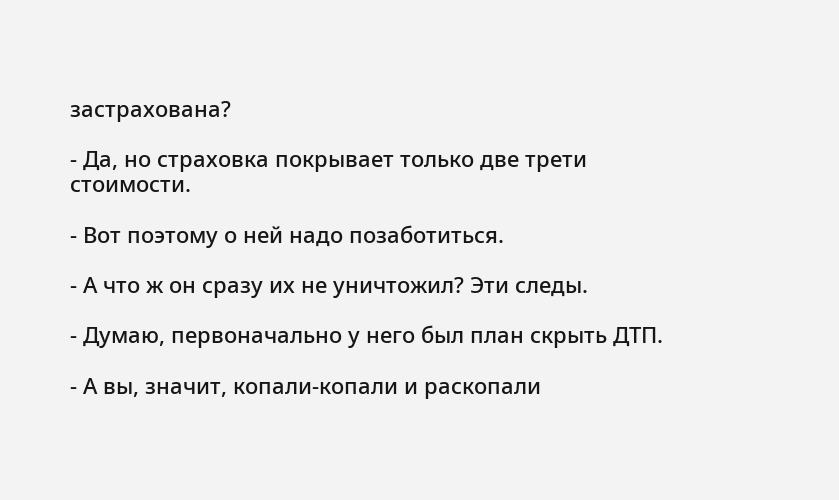застрахована?

- Да, но страховка покрывает только две трети стоимости.

- Вот поэтому о ней надо позаботиться.

- А что ж он сразу их не уничтожил? Эти следы.

- Думаю, первоначально у него был план скрыть ДТП.

- А вы, значит, копали-копали и раскопали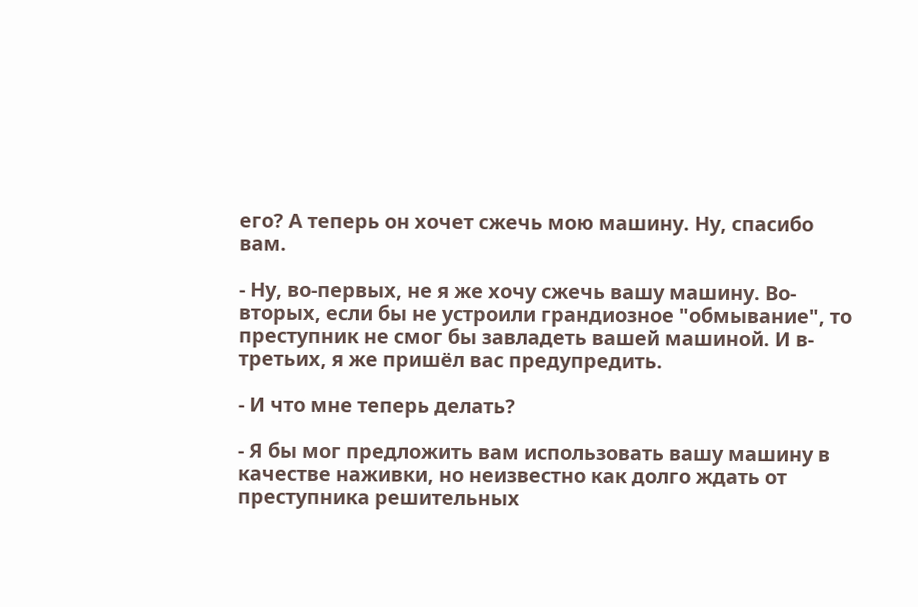его? А теперь он хочет сжечь мою машину. Ну, спасибо вам.

- Ну, во-первых, не я же хочу сжечь вашу машину. Во-вторых, если бы не устроили грандиозное "обмывание", то преступник не смог бы завладеть вашей машиной. И в-третьих, я же пришёл вас предупредить.

- И что мне теперь делать?

- Я бы мог предложить вам использовать вашу машину в качестве наживки, но неизвестно как долго ждать от преступника решительных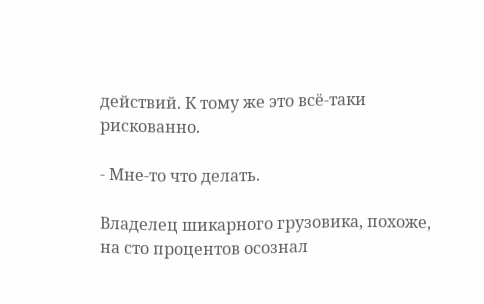действий. К тому же это всё-таки рискованно.

- Мне-то что делать.

Владелец шикарного грузовика, похоже, на сто процентов осознал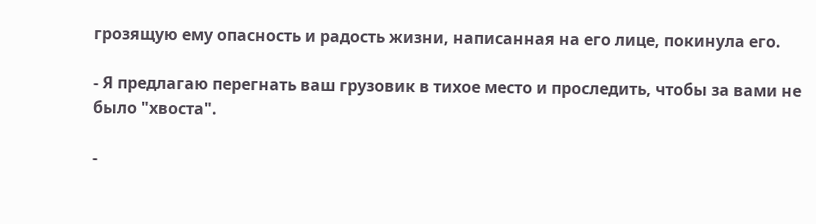грозящую ему опасность и радость жизни, написанная на его лице, покинула его.

- Я предлагаю перегнать ваш грузовик в тихое место и проследить, чтобы за вами не было "хвоста".

-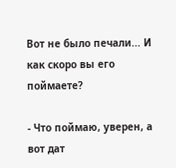Вот не было печали... И как скоро вы его поймаете?

- Что поймаю, уверен, а вот дат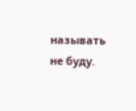называть не буду.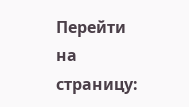Перейти на страницу: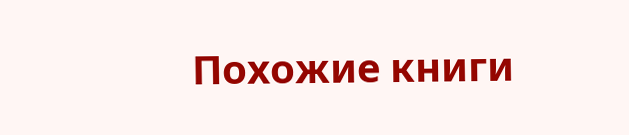Похожие книги